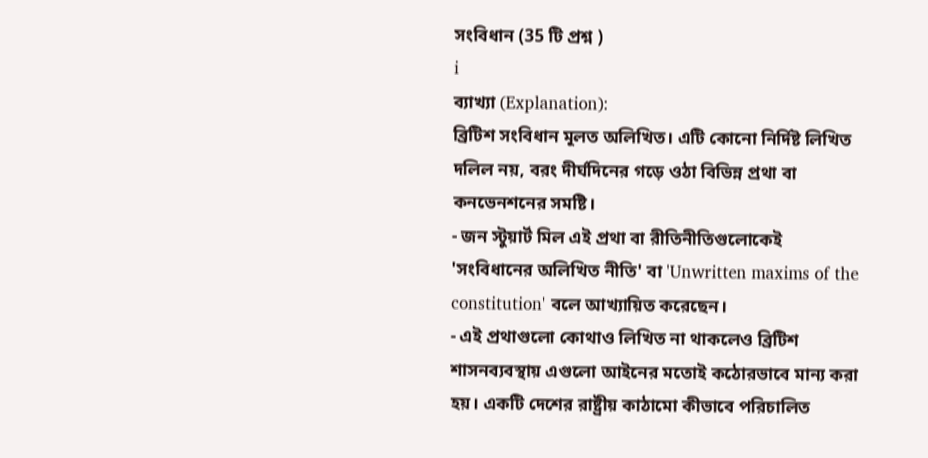সংবিধান (35 টি প্রশ্ন )
i
ব্যাখ্যা (Explanation):
ব্রিটিশ সংবিধান মূলত অলিখিত। এটি কোনো নির্দিষ্ট লিখিত দলিল নয়, বরং দীর্ঘদিনের গড়ে ওঠা বিভিন্ন প্রথা বা কনভেনশনের সমষ্টি।
- জন স্টুয়ার্ট মিল এই প্রথা বা রীতিনীতিগুলোকেই 'সংবিধানের অলিখিত নীতি' বা 'Unwritten maxims of the constitution' বলে আখ্যায়িত করেছেন।
- এই প্রথাগুলো কোথাও লিখিত না থাকলেও ব্রিটিশ শাসনব্যবস্থায় এগুলো আইনের মতোই কঠোরভাবে মান্য করা হয়। একটি দেশের রাষ্ট্রীয় কাঠামো কীভাবে পরিচালিত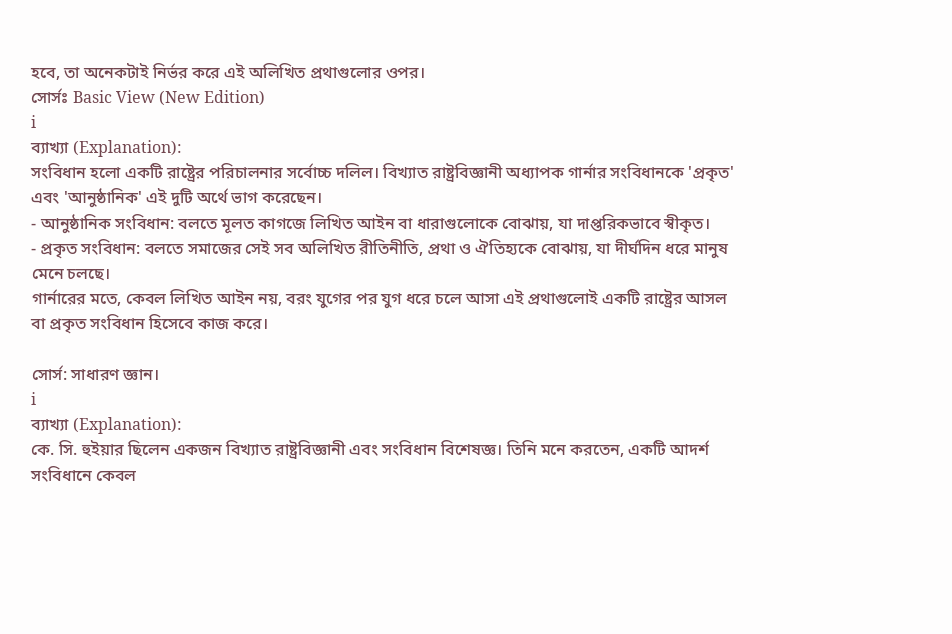হবে, তা অনেকটাই নির্ভর করে এই অলিখিত প্রথাগুলোর ওপর।
সোর্সঃ Basic View (New Edition)
i
ব্যাখ্যা (Explanation):
সংবিধান হলো একটি রাষ্ট্রের পরিচালনার সর্বোচ্চ দলিল। বিখ্যাত রাষ্ট্রবিজ্ঞানী অধ্যাপক গার্নার সংবিধানকে 'প্রকৃত' এবং 'আনুষ্ঠানিক' এই দুটি অর্থে ভাগ করেছেন।
- আনুষ্ঠানিক সংবিধান: বলতে মূলত কাগজে লিখিত আইন বা ধারাগুলোকে বোঝায়, যা দাপ্তরিকভাবে স্বীকৃত।
- প্রকৃত সংবিধান: বলতে সমাজের সেই সব অলিখিত রীতিনীতি, প্রথা ও ঐতিহ্যকে বোঝায়, যা দীর্ঘদিন ধরে মানুষ মেনে চলছে।
গার্নারের মতে, কেবল লিখিত আইন নয়, বরং যুগের পর যুগ ধরে চলে আসা এই প্রথাগুলোই একটি রাষ্ট্রের আসল বা প্রকৃত সংবিধান হিসেবে কাজ করে।

সোর্স: সাধারণ জ্ঞান।
i
ব্যাখ্যা (Explanation):
কে. সি. হুইয়ার ছিলেন একজন বিখ্যাত রাষ্ট্রবিজ্ঞানী এবং সংবিধান বিশেষজ্ঞ। তিনি মনে করতেন, একটি আদর্শ সংবিধানে কেবল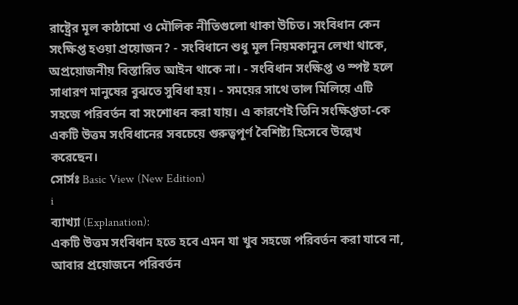রাষ্ট্রের মূল কাঠামো ও মৌলিক নীতিগুলো থাকা উচিত। সংবিধান কেন সংক্ষিপ্ত হওয়া প্রয়োজন? - সংবিধানে শুধু মূল নিয়মকানুন লেখা থাকে, অপ্রয়োজনীয় বিস্তারিত আইন থাকে না। - সংবিধান সংক্ষিপ্ত ও স্পষ্ট হলে সাধারণ মানুষের বুঝতে সুবিধা হয়। - সময়ের সাথে তাল মিলিয়ে এটি সহজে পরিবর্তন বা সংশোধন করা যায়। এ কারণেই তিনি সংক্ষিপ্ততা-কে একটি উত্তম সংবিধানের সবচেয়ে গুরুত্বপূর্ণ বৈশিষ্ট্য হিসেবে উল্লেখ করেছেন।
সোর্সঃ Basic View (New Edition)
i
ব্যাখ্যা (Explanation):
একটি উত্তম সংবিধান হতে হবে এমন যা খুব সহজে পরিবর্তন করা যাবে না, আবার প্রয়োজনে পরিবর্তন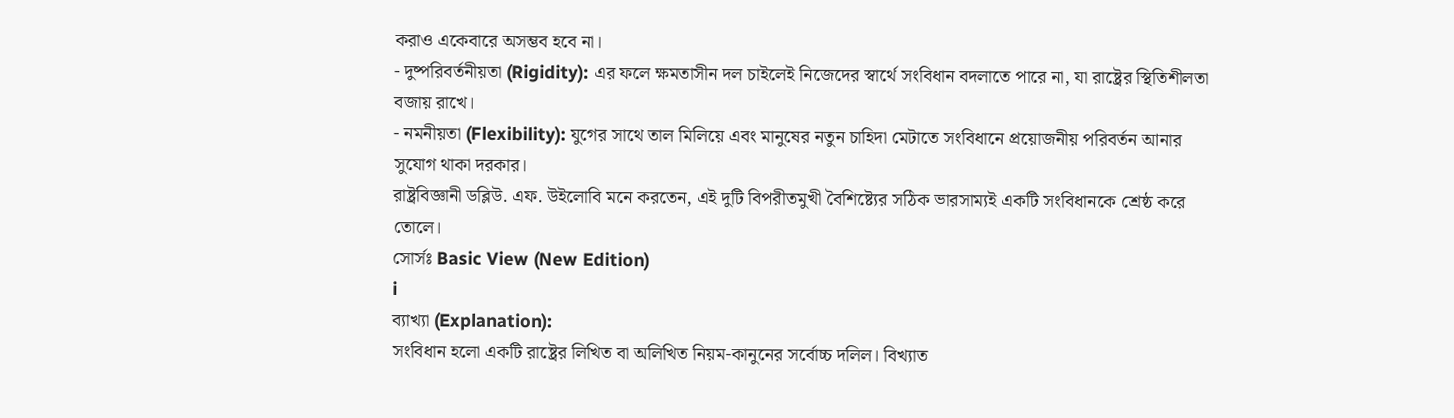করাও একেবারে অসম্ভব হবে না।
- দুষ্পরিবর্তনীয়তা (Rigidity): এর ফলে ক্ষমতাসীন দল চাইলেই নিজেদের স্বার্থে সংবিধান বদলাতে পারে না, যা রাষ্ট্রের স্থিতিশীলতা বজায় রাখে।
- নমনীয়তা (Flexibility): যুগের সাথে তাল মিলিয়ে এবং মানুষের নতুন চাহিদা মেটাতে সংবিধানে প্রয়োজনীয় পরিবর্তন আনার সুযোগ থাকা দরকার।
রাষ্ট্রবিজ্ঞানী ডব্লিউ. এফ. উইলোবি মনে করতেন, এই দুটি বিপরীতমুখী বৈশিষ্ট্যের সঠিক ভারসাম্যই একটি সংবিধানকে শ্রেষ্ঠ করে তোলে।
সোর্সঃ Basic View (New Edition)
i
ব্যাখ্যা (Explanation):
সংবিধান হলো একটি রাষ্ট্রের লিখিত বা অলিখিত নিয়ম-কানুনের সর্বোচ্চ দলিল। বিখ্যাত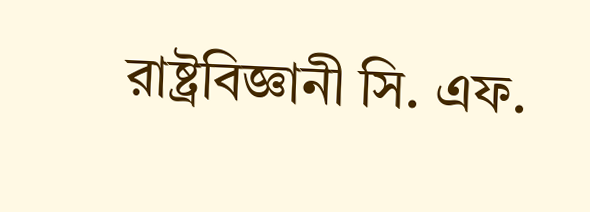রাষ্ট্রবিজ্ঞানী সি. এফ.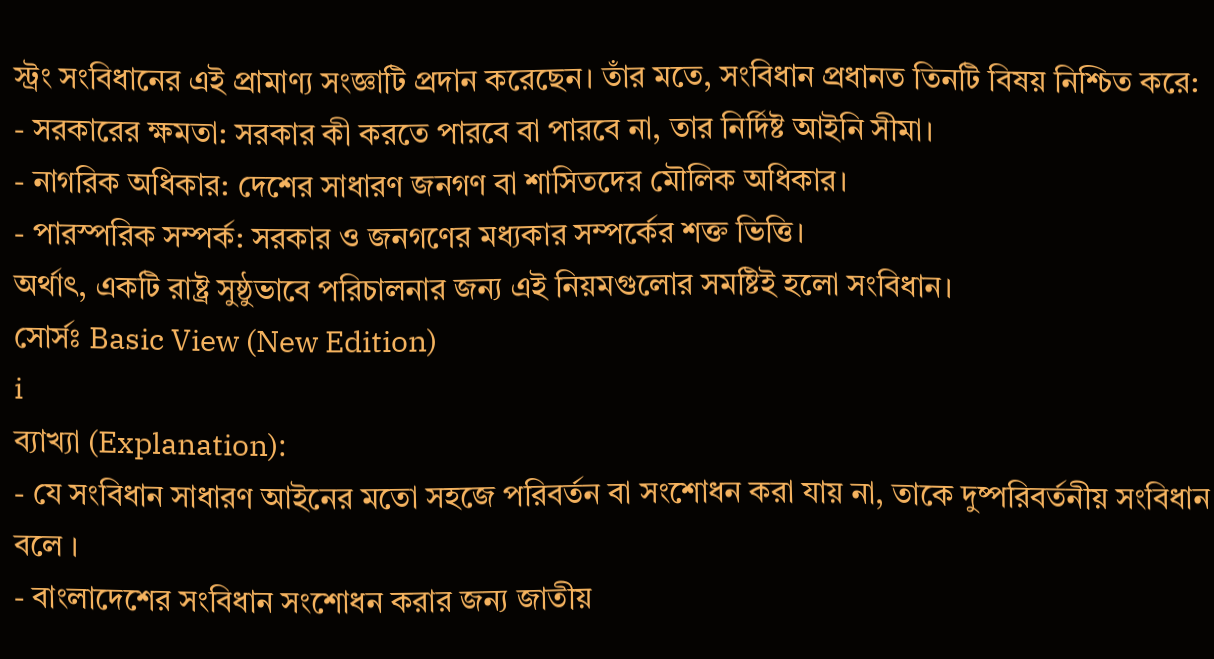স্ট্রং সংবিধানের এই প্রামাণ্য সংজ্ঞাটি প্রদান করেছেন। তাঁর মতে, সংবিধান প্রধানত তিনটি বিষয় নিশ্চিত করে:
- সরকারের ক্ষমতা: সরকার কী করতে পারবে বা পারবে না, তার নির্দিষ্ট আইনি সীমা।
- নাগরিক অধিকার: দেশের সাধারণ জনগণ বা শাসিতদের মৌলিক অধিকার।
- পারস্পরিক সম্পর্ক: সরকার ও জনগণের মধ্যকার সম্পর্কের শক্ত ভিত্তি।
অর্থাৎ, একটি রাষ্ট্র সুষ্ঠুভাবে পরিচালনার জন্য এই নিয়মগুলোর সমষ্টিই হলো সংবিধান।
সোর্সঃ Basic View (New Edition)
i
ব্যাখ্যা (Explanation):
- যে সংবিধান সাধারণ আইনের মতো সহজে পরিবর্তন বা সংশোধন করা যায় না, তাকে দুষ্পরিবর্তনীয় সংবিধান বলে ।
- বাংলাদেশের সংবিধান সংশোধন করার জন্য জাতীয়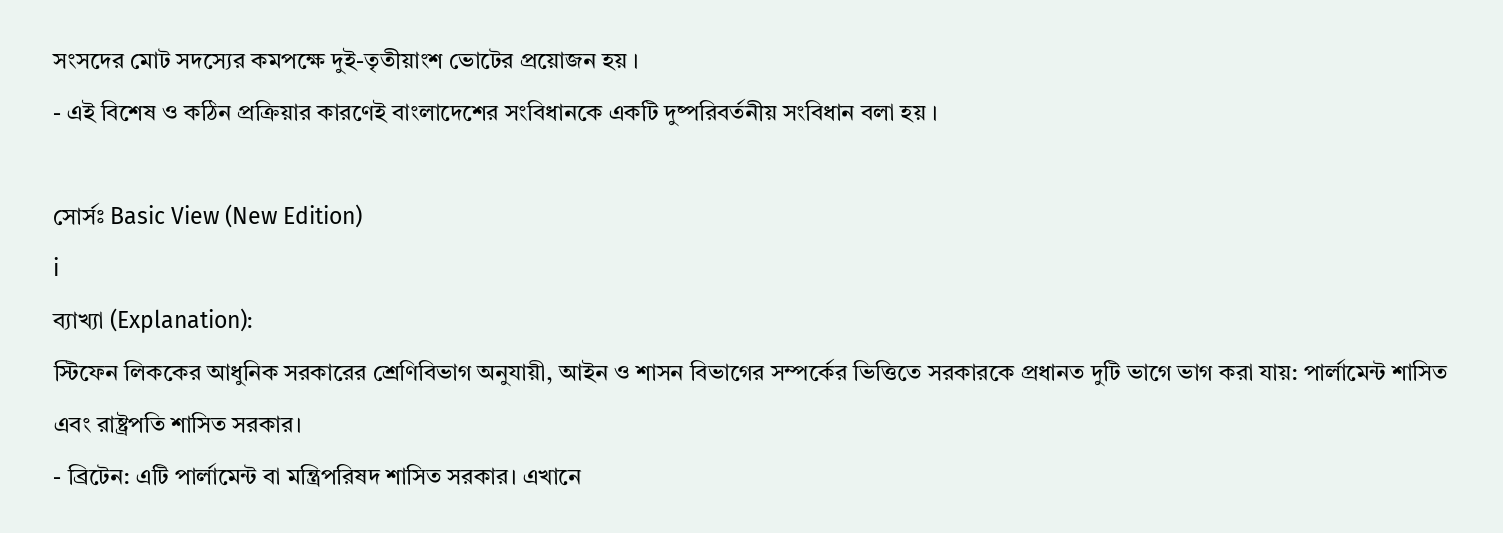সংসদের মোট সদস্যের কমপক্ষে দুই-তৃতীয়াংশ ভোটের প্রয়োজন হয় ।
- এই বিশেষ ও কঠিন প্রক্রিয়ার কারণেই বাংলাদেশের সংবিধানকে একটি দুষ্পরিবর্তনীয় সংবিধান বলা হয় ।

সোর্সঃ Basic View (New Edition)
i
ব্যাখ্যা (Explanation):
স্টিফেন লিককের আধুনিক সরকারের শ্রেণিবিভাগ অনুযায়ী, আইন ও শাসন বিভাগের সম্পর্কের ভিত্তিতে সরকারকে প্রধানত দুটি ভাগে ভাগ করা যায়: পার্লামেন্ট শাসিত এবং রাষ্ট্রপতি শাসিত সরকার।
- ব্রিটেন: এটি পার্লামেন্ট বা মন্ত্রিপরিষদ শাসিত সরকার। এখানে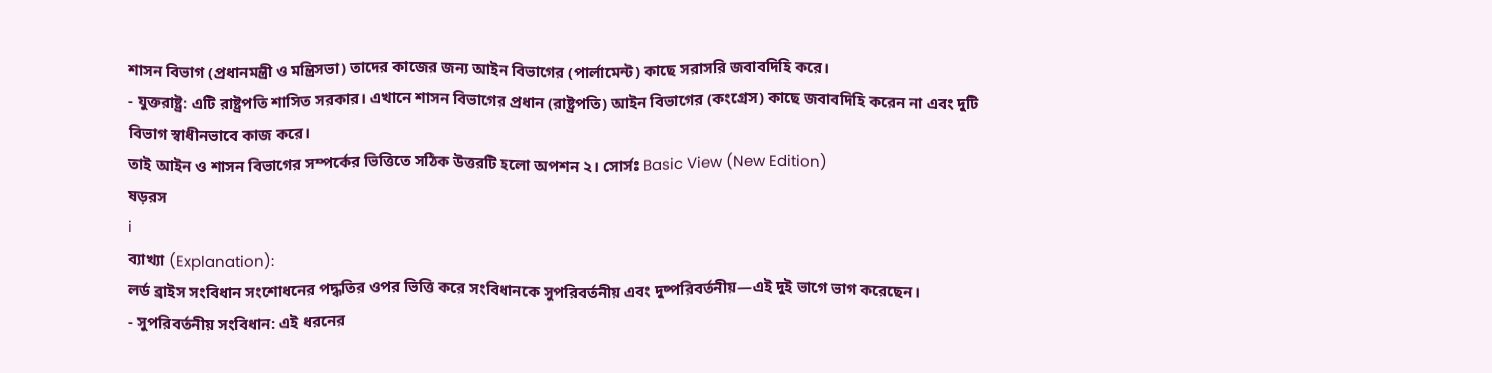শাসন বিভাগ (প্রধানমন্ত্রী ও মন্ত্রিসভা) তাদের কাজের জন্য আইন বিভাগের (পার্লামেন্ট) কাছে সরাসরি জবাবদিহি করে।
- যুক্তরাষ্ট্র: এটি রাষ্ট্রপতি শাসিত সরকার। এখানে শাসন বিভাগের প্রধান (রাষ্ট্রপতি) আইন বিভাগের (কংগ্রেস) কাছে জবাবদিহি করেন না এবং দুটি বিভাগ স্বাধীনভাবে কাজ করে।
তাই আইন ও শাসন বিভাগের সম্পর্কের ভিত্তিতে সঠিক উত্তরটি হলো অপশন ২। সোর্সঃ Basic View (New Edition)
ষড়রস
i
ব্যাখ্যা (Explanation):
লর্ড ব্রাইস সংবিধান সংশোধনের পদ্ধতির ওপর ভিত্তি করে সংবিধানকে সুপরিবর্তনীয় এবং দুষ্পরিবর্তনীয়—এই দুই ভাগে ভাগ করেছেন।
- সুপরিবর্তনীয় সংবিধান: এই ধরনের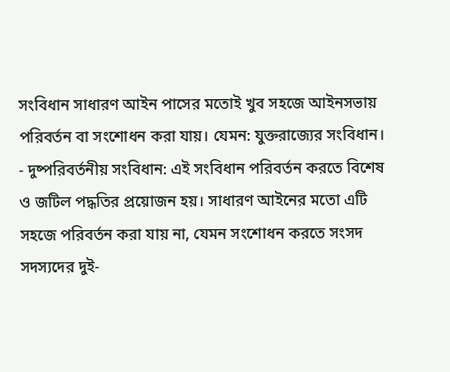সংবিধান সাধারণ আইন পাসের মতোই খুব সহজে আইনসভায় পরিবর্তন বা সংশোধন করা যায়। যেমন: যুক্তরাজ্যের সংবিধান।
- দুষ্পরিবর্তনীয় সংবিধান: এই সংবিধান পরিবর্তন করতে বিশেষ ও জটিল পদ্ধতির প্রয়োজন হয়। সাধারণ আইনের মতো এটি সহজে পরিবর্তন করা যায় না, যেমন সংশোধন করতে সংসদ সদস্যদের দুই-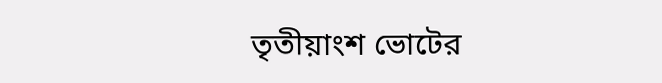তৃতীয়াংশ ভোটের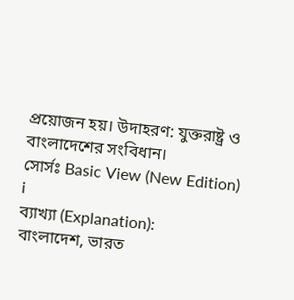প্রয়োজন হয়। উদাহরণ: যুক্তরাষ্ট্র ও বাংলাদেশের সংবিধান।
সোর্সঃ Basic View (New Edition)
i
ব্যাখ্যা (Explanation):
বাংলাদেশ, ভারত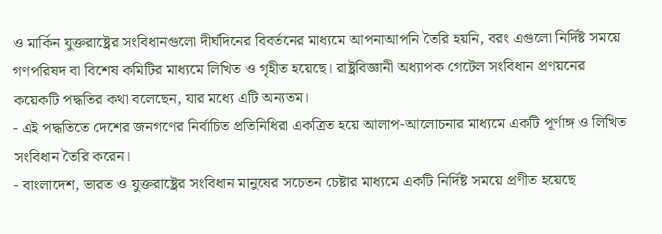ও মার্কিন যুক্তরাষ্ট্রের সংবিধানগুলো দীর্ঘদিনের বিবর্তনের মাধ্যমে আপনাআপনি তৈরি হয়নি, বরং এগুলো নির্দিষ্ট সময়ে গণপরিষদ বা বিশেষ কমিটির মাধ্যমে লিখিত ও গৃহীত হয়েছে। রাষ্ট্রবিজ্ঞানী অধ্যাপক গেটেল সংবিধান প্রণয়নের কয়েকটি পদ্ধতির কথা বলেছেন, যার মধ্যে এটি অন্যতম।
- এই পদ্ধতিতে দেশের জনগণের নির্বাচিত প্রতিনিধিরা একত্রিত হয়ে আলাপ-আলোচনার মাধ্যমে একটি পূর্ণাঙ্গ ও লিখিত সংবিধান তৈরি করেন।
- বাংলাদেশ, ভারত ও যুক্তরাষ্ট্রের সংবিধান মানুষের সচেতন চেষ্টার মাধ্যমে একটি নির্দিষ্ট সময়ে প্রণীত হয়েছে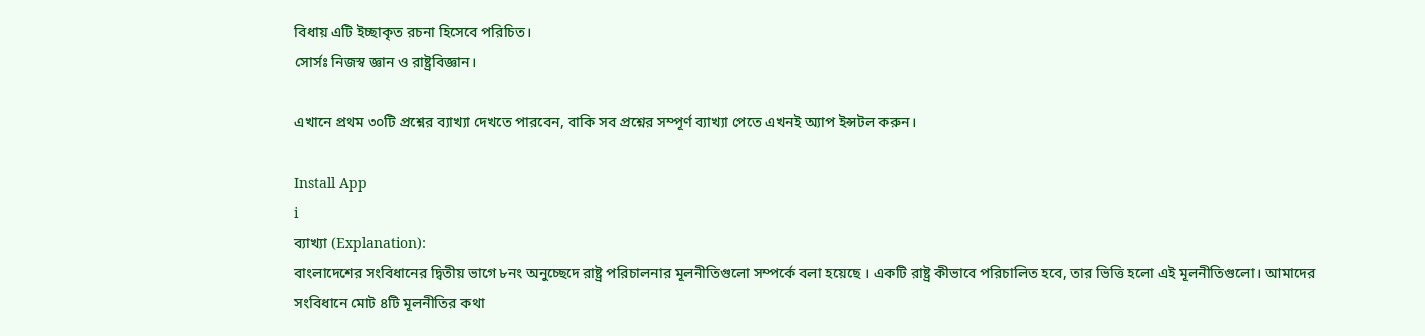বিধায় এটি ইচ্ছাকৃত রচনা হিসেবে পরিচিত।
সোর্সঃ নিজস্ব জ্ঞান ও রাষ্ট্রবিজ্ঞান।

এখানে প্রথম ৩০টি প্রশ্নের ব্যাখ্যা দেখতে পারবেন, বাকি সব প্রশ্নের সম্পূর্ণ ব্যাখ্যা পেতে এখনই অ্যাপ ইন্সটল করুন।

Install App
i
ব্যাখ্যা (Explanation):
বাংলাদেশের সংবিধানের দ্বিতীয় ভাগে ৮নং অনুচ্ছেদে রাষ্ট্র পরিচালনার মূলনীতিগুলো সম্পর্কে বলা হয়েছে । একটি রাষ্ট্র কীভাবে পরিচালিত হবে, তার ভিত্তি হলো এই মূলনীতিগুলো। আমাদের সংবিধানে মোট ৪টি মূলনীতির কথা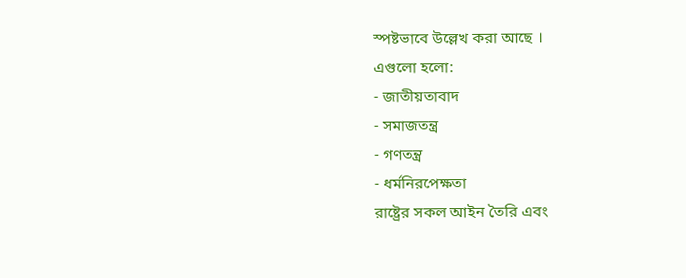স্পষ্টভাবে উল্লেখ করা আছে ।
এগুলো হলো:
- জাতীয়তাবাদ
- সমাজতন্ত্র
- গণতন্ত্র
- ধর্মনিরপেক্ষতা
রাষ্ট্রের সকল আইন তৈরি এবং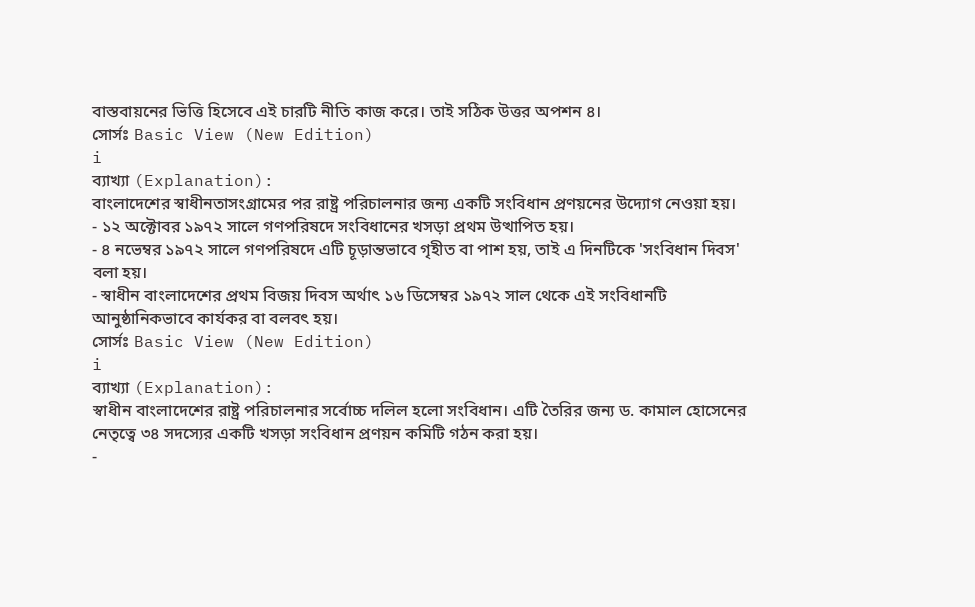বাস্তবায়নের ভিত্তি হিসেবে এই চারটি নীতি কাজ করে। তাই সঠিক উত্তর অপশন ৪।
সোর্সঃ Basic View (New Edition)
i
ব্যাখ্যা (Explanation):
বাংলাদেশের স্বাধীনতাসংগ্রামের পর রাষ্ট্র পরিচালনার জন্য একটি সংবিধান প্রণয়নের উদ্যোগ নেওয়া হয়।
- ১২ অক্টোবর ১৯৭২ সালে গণপরিষদে সংবিধানের খসড়া প্রথম উত্থাপিত হয়।
- ৪ নভেম্বর ১৯৭২ সালে গণপরিষদে এটি চূড়ান্তভাবে গৃহীত বা পাশ হয়, তাই এ দিনটিকে 'সংবিধান দিবস' বলা হয়।
- স্বাধীন বাংলাদেশের প্রথম বিজয় দিবস অর্থাৎ ১৬ ডিসেম্বর ১৯৭২ সাল থেকে এই সংবিধানটি আনুষ্ঠানিকভাবে কার্যকর বা বলবৎ হয়।
সোর্সঃ Basic View (New Edition)
i
ব্যাখ্যা (Explanation):
স্বাধীন বাংলাদেশের রাষ্ট্র পরিচালনার সর্বোচ্চ দলিল হলো সংবিধান। এটি তৈরির জন্য ড. কামাল হোসেনের নেতৃত্বে ৩৪ সদস্যের একটি খসড়া সংবিধান প্রণয়ন কমিটি গঠন করা হয়।
-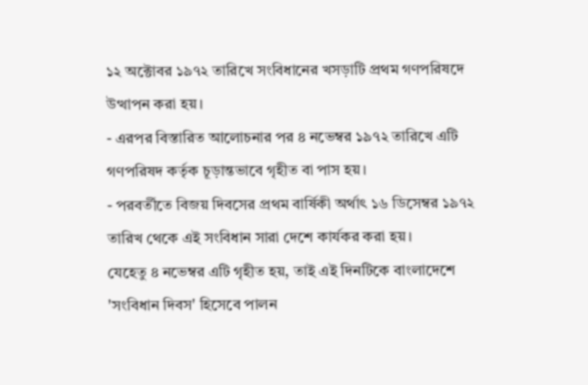১২ অক্টোবর ১৯৭২ তারিখে সংবিধানের খসড়াটি প্রথম গণপরিষদে উত্থাপন করা হয়।
- এরপর বিস্তারিত আলোচনার পর ৪ নভেম্বর ১৯৭২ তারিখে এটি গণপরিষদ কর্তৃক চূড়ান্তভাবে গৃহীত বা পাস হয়।
- পরবর্তীতে বিজয় দিবসের প্রথম বার্ষিকী অর্থাৎ ১৬ ডিসেম্বর ১৯৭২ তারিখ থেকে এই সংবিধান সারা দেশে কার্যকর করা হয়।
যেহেতু ৪ নভেম্বর এটি গৃহীত হয়, তাই এই দিনটিকে বাংলাদেশে 'সংবিধান দিবস' হিসেবে পালন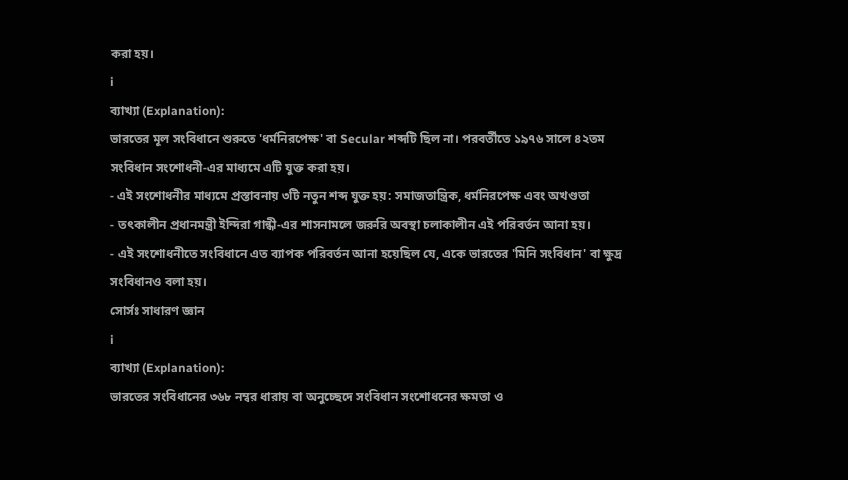করা হয়।
i
ব্যাখ্যা (Explanation):
ভারতের মূল সংবিধানে শুরুতে 'ধর্মনিরপেক্ষ' বা Secular শব্দটি ছিল না। পরবর্তীতে ১৯৭৬ সালে ৪২তম সংবিধান সংশোধনী-এর মাধ্যমে এটি যুক্ত করা হয়।
- এই সংশোধনীর মাধ্যমে প্রস্তাবনায় ৩টি নতুন শব্দ যুক্ত হয়: সমাজতান্ত্রিক, ধর্মনিরপেক্ষ এবং অখণ্ডতা
- তৎকালীন প্রধানমন্ত্রী ইন্দিরা গান্ধী-এর শাসনামলে জরুরি অবস্থা চলাকালীন এই পরিবর্তন আনা হয়।
- এই সংশোধনীতে সংবিধানে এত ব্যাপক পরিবর্তন আনা হয়েছিল যে, একে ভারতের 'মিনি সংবিধান' বা ক্ষুদ্র সংবিধানও বলা হয়।
সোর্সঃ সাধারণ জ্ঞান
i
ব্যাখ্যা (Explanation):
ভারতের সংবিধানের ৩৬৮ নম্বর ধারায় বা অনুচ্ছেদে সংবিধান সংশোধনের ক্ষমতা ও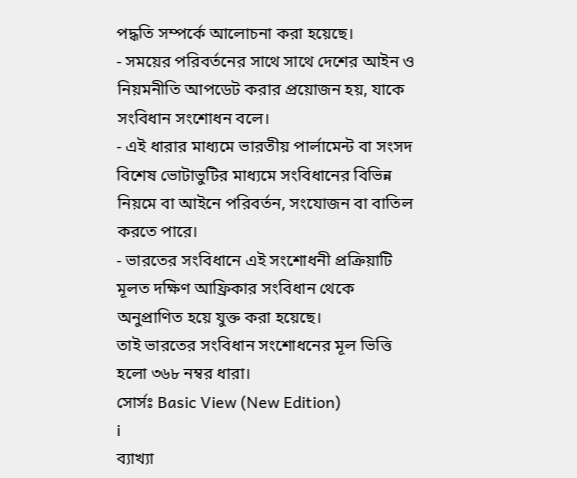পদ্ধতি সম্পর্কে আলোচনা করা হয়েছে।
- সময়ের পরিবর্তনের সাথে সাথে দেশের আইন ও নিয়মনীতি আপডেট করার প্রয়োজন হয়, যাকে সংবিধান সংশোধন বলে।
- এই ধারার মাধ্যমে ভারতীয় পার্লামেন্ট বা সংসদ বিশেষ ভোটাভুটির মাধ্যমে সংবিধানের বিভিন্ন নিয়মে বা আইনে পরিবর্তন, সংযোজন বা বাতিল করতে পারে।
- ভারতের সংবিধানে এই সংশোধনী প্রক্রিয়াটি মূলত দক্ষিণ আফ্রিকার সংবিধান থেকে অনুপ্রাণিত হয়ে যুক্ত করা হয়েছে।
তাই ভারতের সংবিধান সংশোধনের মূল ভিত্তি হলো ৩৬৮ নম্বর ধারা।
সোর্সঃ Basic View (New Edition)
i
ব্যাখ্যা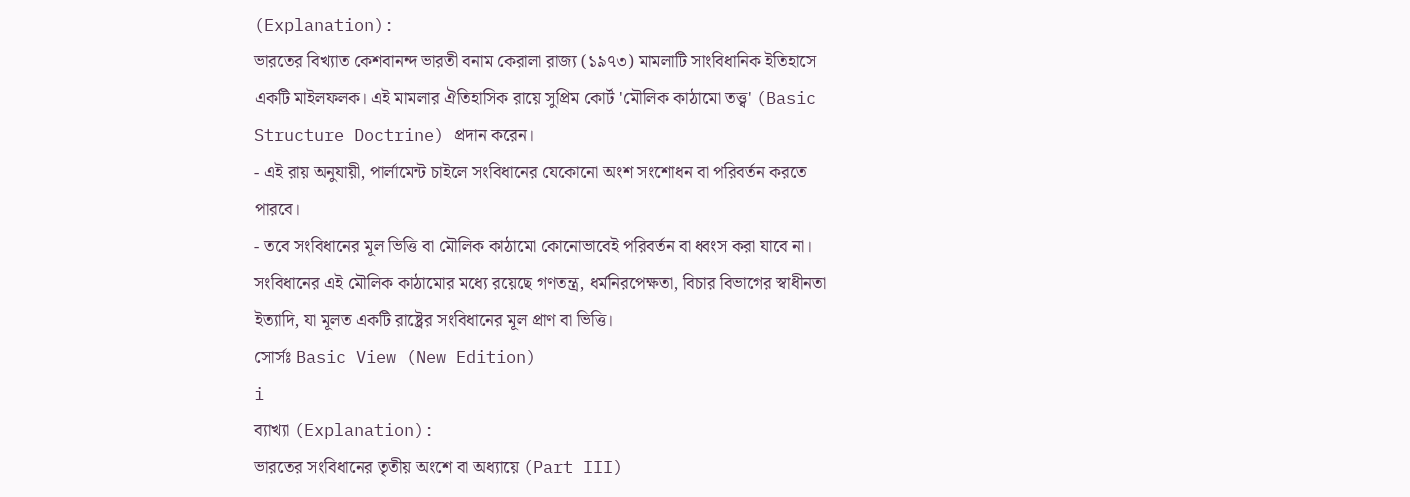(Explanation):
ভারতের বিখ্যাত কেশবানন্দ ভারতী বনাম কেরালা রাজ্য (১৯৭৩) মামলাটি সাংবিধানিক ইতিহাসে একটি মাইলফলক। এই মামলার ঐতিহাসিক রায়ে সুপ্রিম কোর্ট 'মৌলিক কাঠামো তত্ত্ব' (Basic Structure Doctrine) প্রদান করেন।
- এই রায় অনুযায়ী, পার্লামেন্ট চাইলে সংবিধানের যেকোনো অংশ সংশোধন বা পরিবর্তন করতে পারবে।
- তবে সংবিধানের মূল ভিত্তি বা মৌলিক কাঠামো কোনোভাবেই পরিবর্তন বা ধ্বংস করা যাবে না।
সংবিধানের এই মৌলিক কাঠামোর মধ্যে রয়েছে গণতন্ত্র, ধর্মনিরপেক্ষতা, বিচার বিভাগের স্বাধীনতা ইত্যাদি, যা মূলত একটি রাষ্ট্রের সংবিধানের মূল প্রাণ বা ভিত্তি।
সোর্সঃ Basic View (New Edition)
i
ব্যাখ্যা (Explanation):
ভারতের সংবিধানের তৃতীয় অংশে বা অধ্যায়ে (Part III)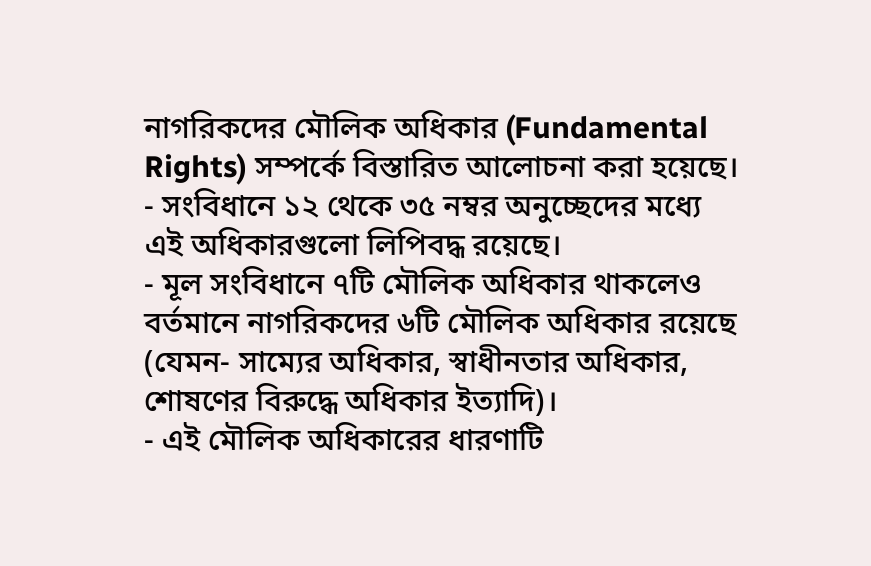নাগরিকদের মৌলিক অধিকার (Fundamental Rights) সম্পর্কে বিস্তারিত আলোচনা করা হয়েছে।
- সংবিধানে ১২ থেকে ৩৫ নম্বর অনুচ্ছেদের মধ্যে এই অধিকারগুলো লিপিবদ্ধ রয়েছে।
- মূল সংবিধানে ৭টি মৌলিক অধিকার থাকলেও বর্তমানে নাগরিকদের ৬টি মৌলিক অধিকার রয়েছে (যেমন- সাম্যের অধিকার, স্বাধীনতার অধিকার, শোষণের বিরুদ্ধে অধিকার ইত্যাদি)।
- এই মৌলিক অধিকারের ধারণাটি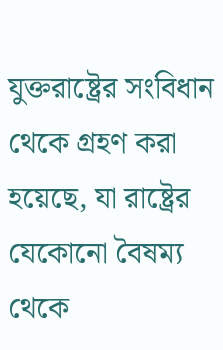যুক্তরাষ্ট্রের সংবিধান থেকে গ্রহণ করা হয়েছে, যা রাষ্ট্রের যেকোনো বৈষম্য থেকে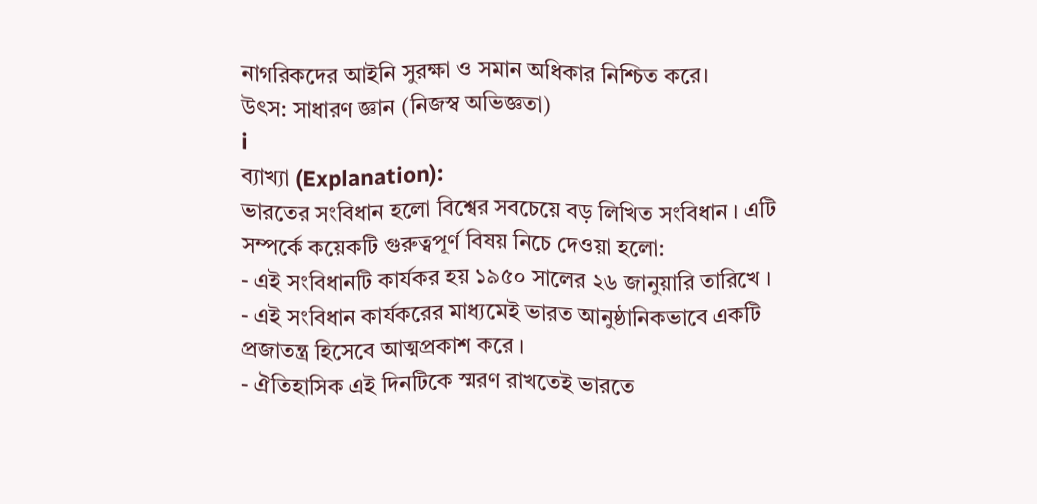নাগরিকদের আইনি সুরক্ষা ও সমান অধিকার নিশ্চিত করে।
উৎস: সাধারণ জ্ঞান (নিজস্ব অভিজ্ঞতা)
i
ব্যাখ্যা (Explanation):
ভারতের সংবিধান হলো বিশ্বের সবচেয়ে বড় লিখিত সংবিধান । এটি সম্পর্কে কয়েকটি গুরুত্বপূর্ণ বিষয় নিচে দেওয়া হলো:
- এই সংবিধানটি কার্যকর হয় ১৯৫০ সালের ২৬ জানুয়ারি তারিখে ।
- এই সংবিধান কার্যকরের মাধ্যমেই ভারত আনুষ্ঠানিকভাবে একটি প্রজাতন্ত্র হিসেবে আত্মপ্রকাশ করে ।
- ঐতিহাসিক এই দিনটিকে স্মরণ রাখতেই ভারতে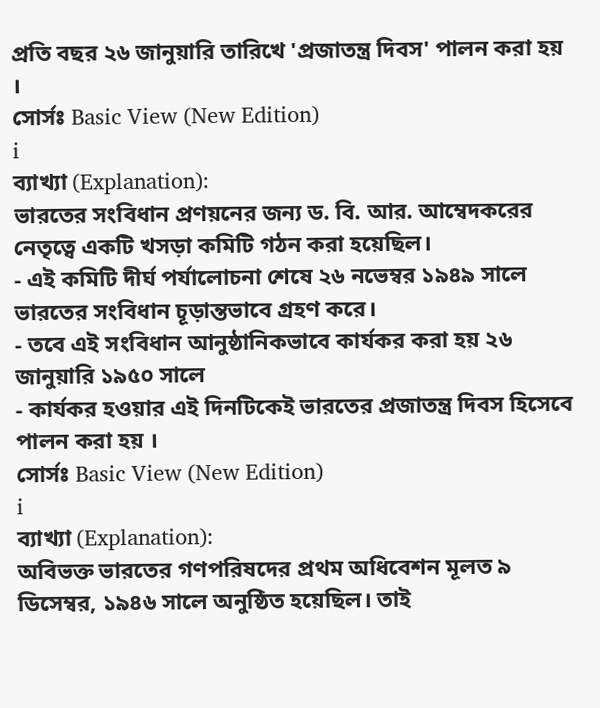প্রতি বছর ২৬ জানুয়ারি তারিখে 'প্রজাতন্ত্র দিবস' পালন করা হয় ।
সোর্সঃ Basic View (New Edition)
i
ব্যাখ্যা (Explanation):
ভারতের সংবিধান প্রণয়নের জন্য ড. বি. আর. আম্বেদকরের নেতৃত্বে একটি খসড়া কমিটি গঠন করা হয়েছিল।
- এই কমিটি দীর্ঘ পর্যালোচনা শেষে ২৬ নভেম্বর ১৯৪৯ সালে ভারতের সংবিধান চূড়ান্তভাবে গ্রহণ করে।
- তবে এই সংবিধান আনুষ্ঠানিকভাবে কার্যকর করা হয় ২৬ জানুয়ারি ১৯৫০ সালে
- কার্যকর হওয়ার এই দিনটিকেই ভারতের প্রজাতন্ত্র দিবস হিসেবে পালন করা হয় ।
সোর্সঃ Basic View (New Edition)
i
ব্যাখ্যা (Explanation):
অবিভক্ত ভারতের গণপরিষদের প্রথম অধিবেশন মূলত ৯ ডিসেম্বর, ১৯৪৬ সালে অনুষ্ঠিত হয়েছিল। তাই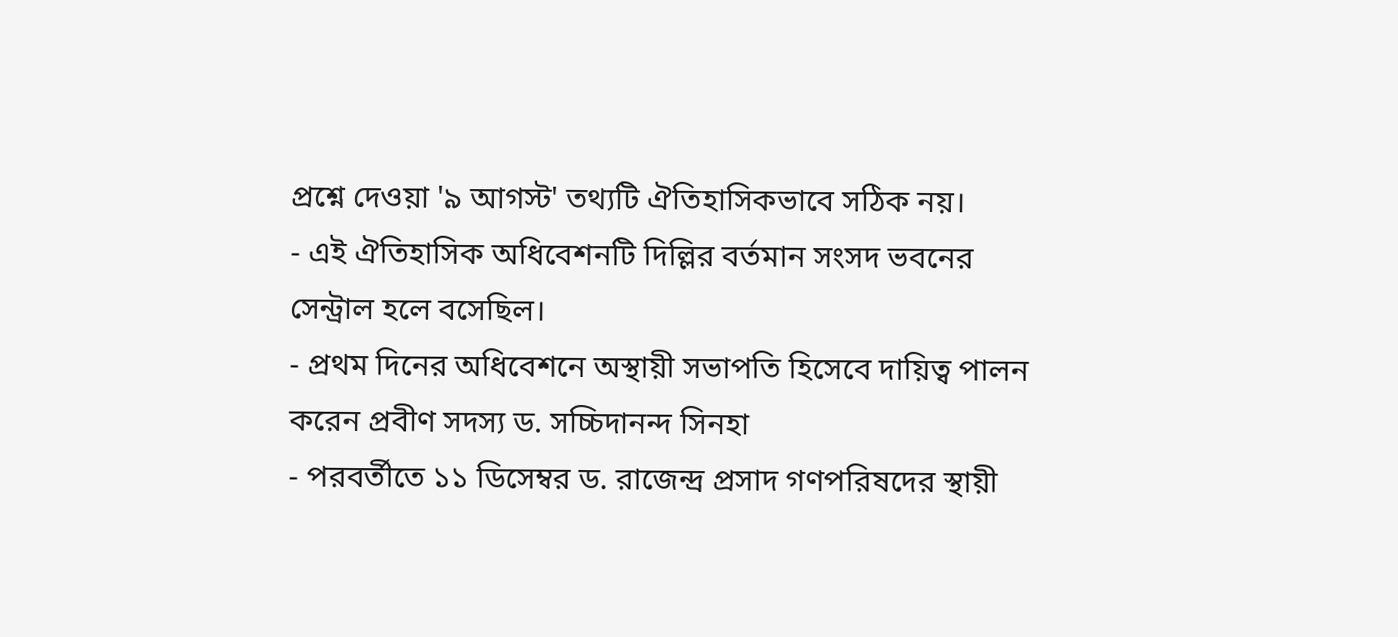প্রশ্নে দেওয়া '৯ আগস্ট' তথ্যটি ঐতিহাসিকভাবে সঠিক নয়।
- এই ঐতিহাসিক অধিবেশনটি দিল্লির বর্তমান সংসদ ভবনের সেন্ট্রাল হলে বসেছিল।
- প্রথম দিনের অধিবেশনে অস্থায়ী সভাপতি হিসেবে দায়িত্ব পালন করেন প্রবীণ সদস্য ড. সচ্চিদানন্দ সিনহা
- পরবর্তীতে ১১ ডিসেম্বর ড. রাজেন্দ্র প্রসাদ গণপরিষদের স্থায়ী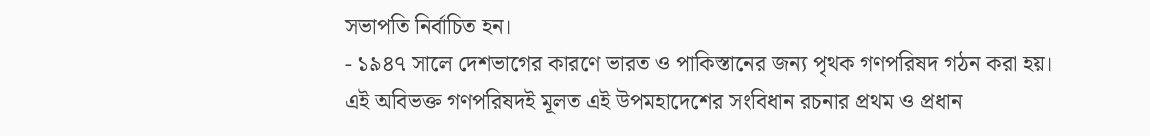সভাপতি নির্বাচিত হন।
- ১৯৪৭ সালে দেশভাগের কারণে ভারত ও পাকিস্তানের জন্য পৃথক গণপরিষদ গঠন করা হয়।
এই অবিভক্ত গণপরিষদই মূলত এই উপমহাদেশের সংবিধান রচনার প্রথম ও প্রধান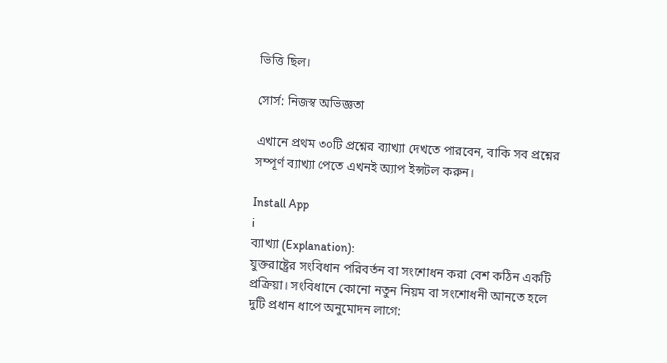ভিত্তি ছিল।

সোর্স: নিজস্ব অভিজ্ঞতা

এখানে প্রথম ৩০টি প্রশ্নের ব্যাখ্যা দেখতে পারবেন, বাকি সব প্রশ্নের সম্পূর্ণ ব্যাখ্যা পেতে এখনই অ্যাপ ইন্সটল করুন।

Install App
i
ব্যাখ্যা (Explanation):
যুক্তরাষ্ট্রের সংবিধান পরিবর্তন বা সংশোধন করা বেশ কঠিন একটি প্রক্রিয়া। সংবিধানে কোনো নতুন নিয়ম বা সংশোধনী আনতে হলে দুটি প্রধান ধাপে অনুমোদন লাগে: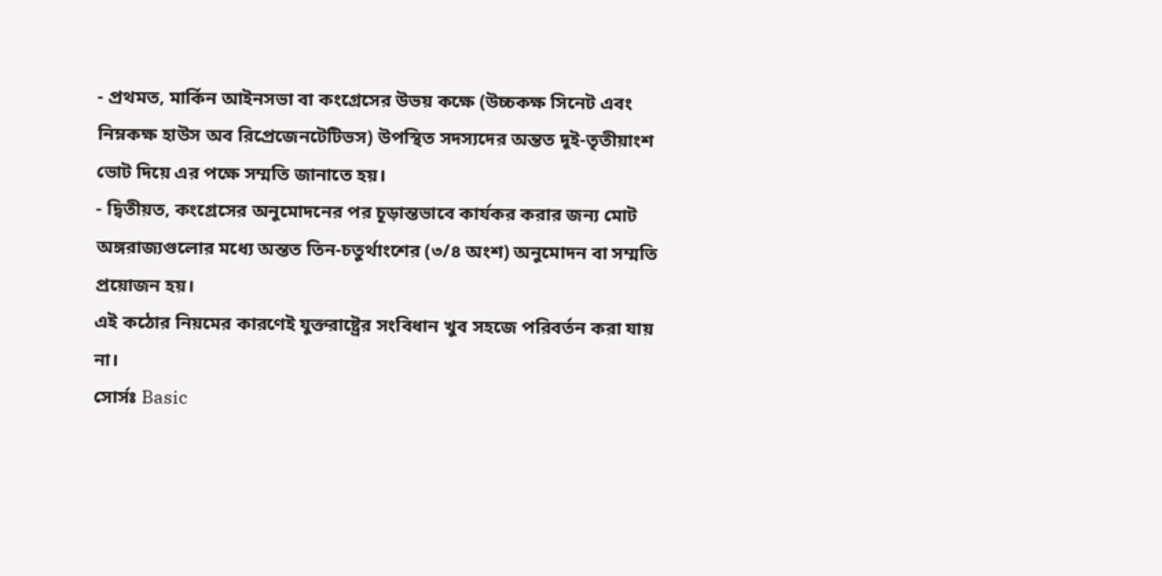- প্রথমত, মার্কিন আইনসভা বা কংগ্রেসের উভয় কক্ষে (উচ্চকক্ষ সিনেট এবং নিম্নকক্ষ হাউস অব রিপ্রেজেনটেটিভস) উপস্থিত সদস্যদের অন্তত দুই-তৃতীয়াংশ ভোট দিয়ে এর পক্ষে সম্মতি জানাতে হয়।
- দ্বিতীয়ত, কংগ্রেসের অনুমোদনের পর চূড়ান্তভাবে কার্যকর করার জন্য মোট অঙ্গরাজ্যগুলোর মধ্যে অন্তত তিন-চতুর্থাংশের (৩/৪ অংশ) অনুমোদন বা সম্মতি প্রয়োজন হয়।
এই কঠোর নিয়মের কারণেই যুক্তরাষ্ট্রের সংবিধান খুব সহজে পরিবর্তন করা যায় না।
সোর্সঃ Basic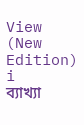View (New Edition)
i
ব্যাখ্যা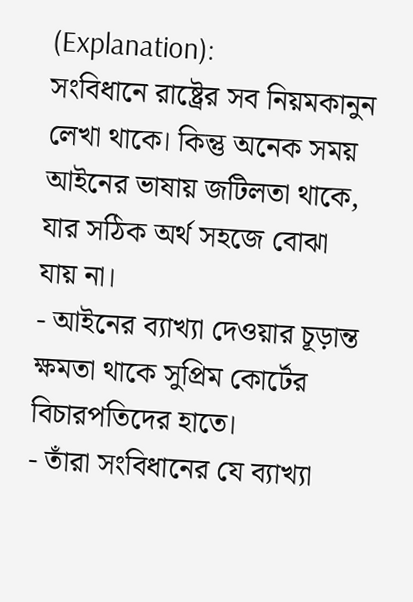(Explanation):
সংবিধানে রাষ্ট্রের সব নিয়মকানুন লেখা থাকে। কিন্তু অনেক সময় আইনের ভাষায় জটিলতা থাকে, যার সঠিক অর্থ সহজে বোঝা যায় না।
- আইনের ব্যাখ্যা দেওয়ার চূড়ান্ত ক্ষমতা থাকে সুপ্রিম কোর্টের বিচারপতিদের হাতে।
- তাঁরা সংবিধানের যে ব্যাখ্যা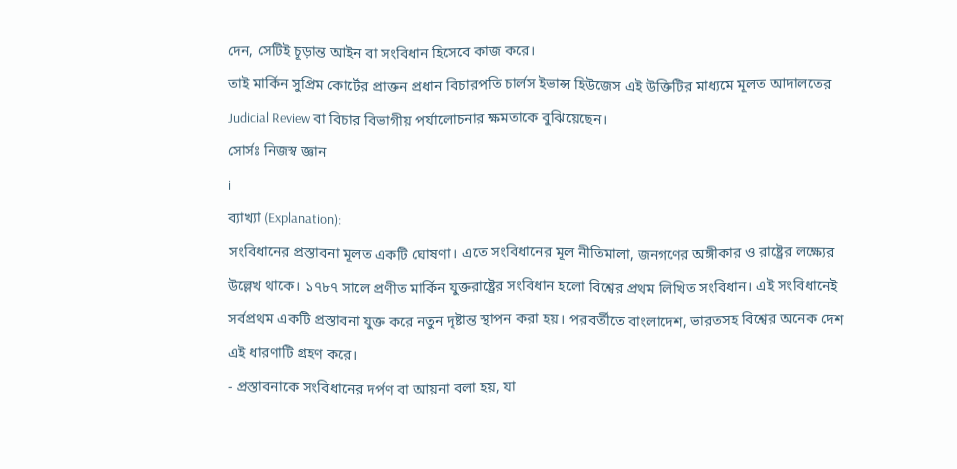দেন, সেটিই চূড়ান্ত আইন বা সংবিধান হিসেবে কাজ করে।
তাই মার্কিন সুপ্রিম কোর্টের প্রাক্তন প্রধান বিচারপতি চার্লস ইভান্স হিউজেস এই উক্তিটির মাধ্যমে মূলত আদালতের Judicial Review বা বিচার বিভাগীয় পর্যালোচনার ক্ষমতাকে বুঝিয়েছেন।
সোর্সঃ নিজস্ব জ্ঞান
i
ব্যাখ্যা (Explanation):
সংবিধানের প্রস্তাবনা মূলত একটি ঘোষণা। এতে সংবিধানের মূল নীতিমালা, জনগণের অঙ্গীকার ও রাষ্ট্রের লক্ষ্যের উল্লেখ থাকে। ১৭৮৭ সালে প্রণীত মার্কিন যুক্তরাষ্ট্রের সংবিধান হলো বিশ্বের প্রথম লিখিত সংবিধান। এই সংবিধানেই সর্বপ্রথম একটি প্রস্তাবনা যুক্ত করে নতুন দৃষ্টান্ত স্থাপন করা হয়। পরবর্তীতে বাংলাদেশ, ভারতসহ বিশ্বের অনেক দেশ এই ধারণাটি গ্রহণ করে।
- প্রস্তাবনাকে সংবিধানের দর্পণ বা আয়না বলা হয়, যা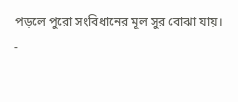পড়লে পুরো সংবিধানের মূল সুর বোঝা যায়।
-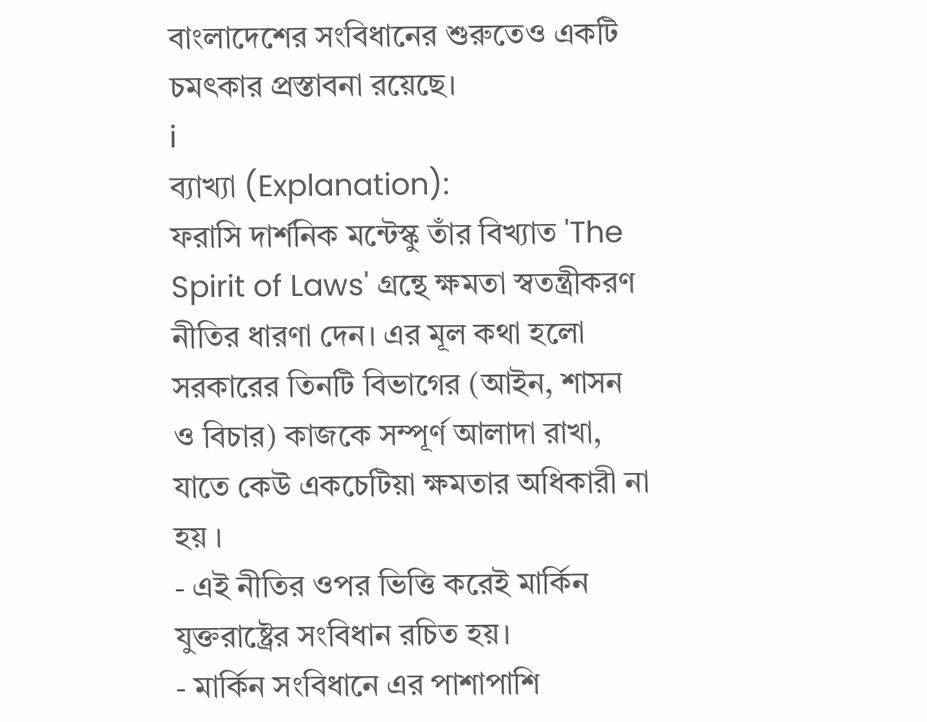বাংলাদেশের সংবিধানের শুরুতেও একটি চমৎকার প্রস্তাবনা রয়েছে।
i
ব্যাখ্যা (Explanation):
ফরাসি দার্শনিক মন্টেস্কু তাঁর বিখ্যাত 'The Spirit of Laws' গ্রন্থে ক্ষমতা স্বতন্ত্রীকরণ নীতির ধারণা দেন। এর মূল কথা হলো সরকারের তিনটি বিভাগের (আইন, শাসন ও বিচার) কাজকে সম্পূর্ণ আলাদা রাখা, যাতে কেউ একচেটিয়া ক্ষমতার অধিকারী না হয় ।
- এই নীতির ওপর ভিত্তি করেই মার্কিন যুক্তরাষ্ট্রের সংবিধান রচিত হয়।
- মার্কিন সংবিধানে এর পাশাপাশি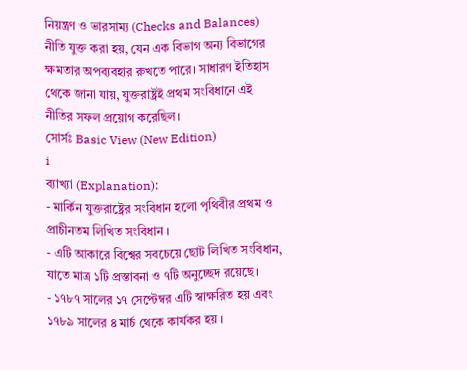নিয়ন্ত্রণ ও ভারসাম্য (Checks and Balances) নীতি যুক্ত করা হয়, যেন এক বিভাগ অন্য বিভাগের ক্ষমতার অপব্যবহার রুখতে পারে। সাধারণ ইতিহাস থেকে জানা যায়, যুক্তরাষ্ট্রই প্রথম সংবিধানে এই নীতির সফল প্রয়োগ করেছিল।
সোর্সঃ Basic View (New Edition)
i
ব্যাখ্যা (Explanation):
- মার্কিন যুক্তরাষ্ট্রের সংবিধান হলো পৃথিবীর প্রথম ও প্রাচীনতম লিখিত সংবিধান ।
- এটি আকারে বিশ্বের সবচেয়ে ছোট লিখিত সংবিধান, যাতে মাত্র ১টি প্রস্তাবনা ও ৭টি অনুচ্ছেদ রয়েছে।
- ১৭৮৭ সালের ১৭ সেপ্টেম্বর এটি স্বাক্ষরিত হয় এবং ১৭৮৯ সালের ৪ মার্চ থেকে কার্যকর হয় ।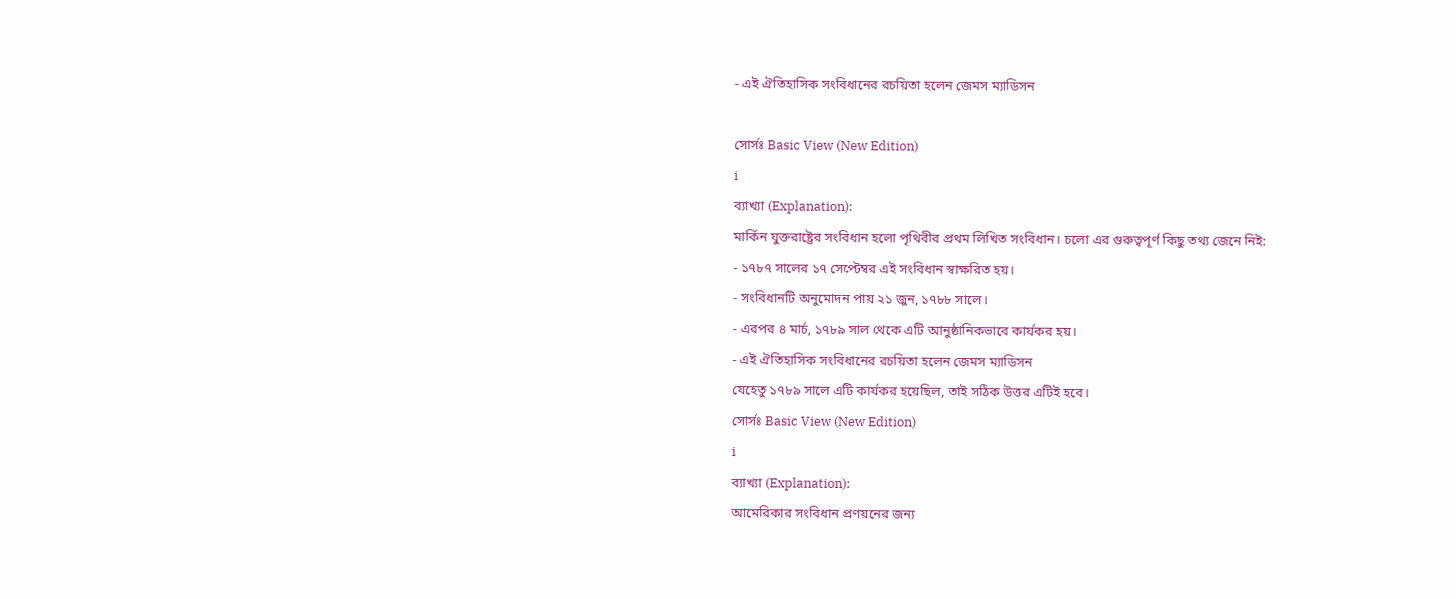- এই ঐতিহাসিক সংবিধানের রচয়িতা হলেন জেমস ম্যাডিসন

সোর্সঃ Basic View (New Edition)
i
ব্যাখ্যা (Explanation):
মার্কিন যুক্তরাষ্ট্রের সংবিধান হলো পৃথিবীর প্রথম লিখিত সংবিধান। চলো এর গুরুত্বপূর্ণ কিছু তথ্য জেনে নিই:
- ১৭৮৭ সালের ১৭ সেপ্টেম্বর এই সংবিধান স্বাক্ষরিত হয়।
- সংবিধানটি অনুমোদন পায় ২১ জুন, ১৭৮৮ সালে।
- এরপর ৪ মার্চ, ১৭৮৯ সাল থেকে এটি আনুষ্ঠানিকভাবে কার্যকর হয়।
- এই ঐতিহাসিক সংবিধানের রচয়িতা হলেন জেমস ম্যাডিসন
যেহেতু ১৭৮৯ সালে এটি কার্যকর হয়েছিল, তাই সঠিক উত্তর এটিই হবে।
সোর্সঃ Basic View (New Edition)
i
ব্যাখ্যা (Explanation):
আমেরিকার সংবিধান প্রণয়নের জন্য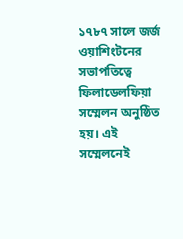১৭৮৭ সালে জর্জ ওয়াশিংটনের সভাপতিত্বে ফিলাডেলফিয়া সম্মেলন অনুষ্ঠিত হয়। এই সম্মেলনেই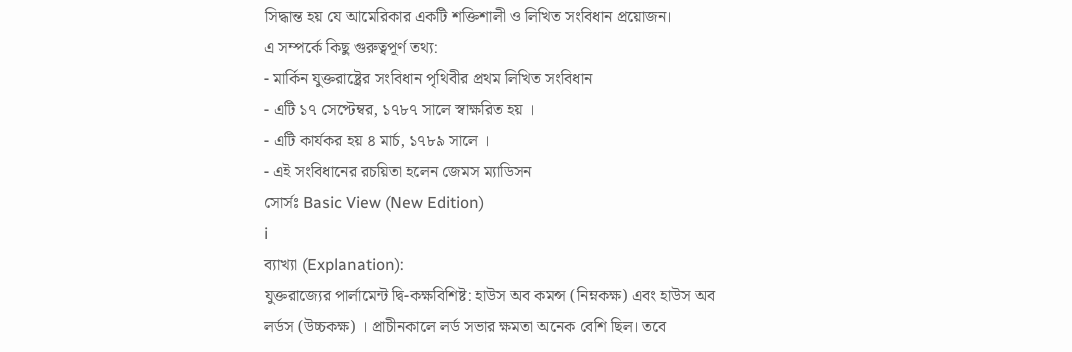সিদ্ধান্ত হয় যে আমেরিকার একটি শক্তিশালী ও লিখিত সংবিধান প্রয়োজন।
এ সম্পর্কে কিছু গুরুত্বপূর্ণ তথ্য:
- মার্কিন যুক্তরাষ্ট্রের সংবিধান পৃথিবীর প্রথম লিখিত সংবিধান
- এটি ১৭ সেপ্টেম্বর, ১৭৮৭ সালে স্বাক্ষরিত হয় ।
- এটি কার্যকর হয় ৪ মার্চ, ১৭৮৯ সালে ।
- এই সংবিধানের রচয়িতা হলেন জেমস ম্যাডিসন
সোর্সঃ Basic View (New Edition)
i
ব্যাখ্যা (Explanation):
যুক্তরাজ্যের পার্লামেন্ট দ্বি-কক্ষবিশিষ্ট: হাউস অব কমন্স (নিম্নকক্ষ) এবং হাউস অব লর্ডস (উচ্চকক্ষ) । প্রাচীনকালে লর্ড সভার ক্ষমতা অনেক বেশি ছিল। তবে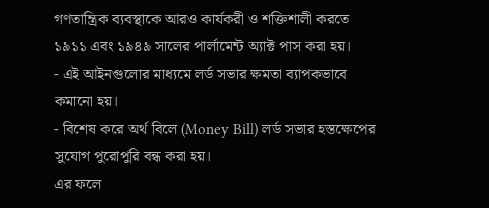গণতান্ত্রিক ব্যবস্থাকে আরও কার্যকরী ও শক্তিশালী করতে ১৯১১ এবং ১৯৪৯ সালের পার্লামেন্ট অ্যাক্ট পাস করা হয়।
- এই আইনগুলোর মাধ্যমে লর্ড সভার ক্ষমতা ব্যাপকভাবে কমানো হয়।
- বিশেষ করে অর্থ বিলে (Money Bill) লর্ড সভার হস্তক্ষেপের সুযোগ পুরোপুরি বন্ধ করা হয়।
এর ফলে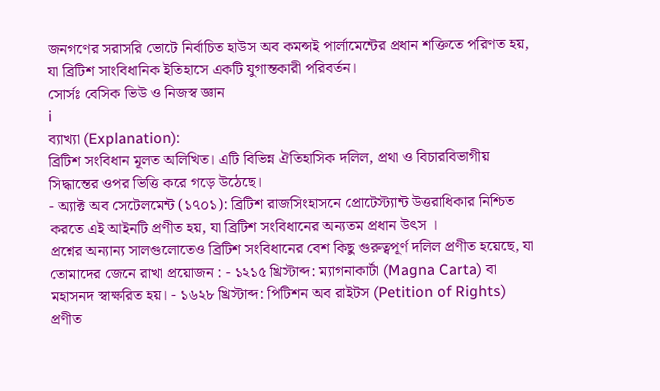জনগণের সরাসরি ভোটে নির্বাচিত হাউস অব কমন্সই পার্লামেন্টের প্রধান শক্তিতে পরিণত হয়, যা ব্রিটিশ সাংবিধানিক ইতিহাসে একটি যুগান্তকারী পরিবর্তন।
সোর্সঃ বেসিক ভিউ ও নিজস্ব জ্ঞান
i
ব্যাখ্যা (Explanation):
ব্রিটিশ সংবিধান মূলত অলিখিত। এটি বিভিন্ন ঐতিহাসিক দলিল, প্রথা ও বিচারবিভাগীয় সিদ্ধান্তের ওপর ভিত্তি করে গড়ে উঠেছে।
- অ্যাক্ট অব সেটেলমেন্ট (১৭০১): ব্রিটিশ রাজসিংহাসনে প্রোটেস্ট্যান্ট উত্তরাধিকার নিশ্চিত করতে এই আইনটি প্রণীত হয়, যা ব্রিটিশ সংবিধানের অন্যতম প্রধান উৎস ।
প্রশ্নের অন্যান্য সালগুলোতেও ব্রিটিশ সংবিধানের বেশ কিছু গুরুত্বপূর্ণ দলিল প্রণীত হয়েছে, যা তোমাদের জেনে রাখা প্রয়োজন : - ১২১৫ খ্রিস্টাব্দ: ম্যাগনাকার্টা (Magna Carta) বা মহাসনদ স্বাক্ষরিত হয়। - ১৬২৮ খ্রিস্টাব্দ: পিটিশন অব রাইটস (Petition of Rights) প্রণীত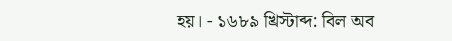হয়। - ১৬৮৯ খ্রিস্টাব্দ: বিল অব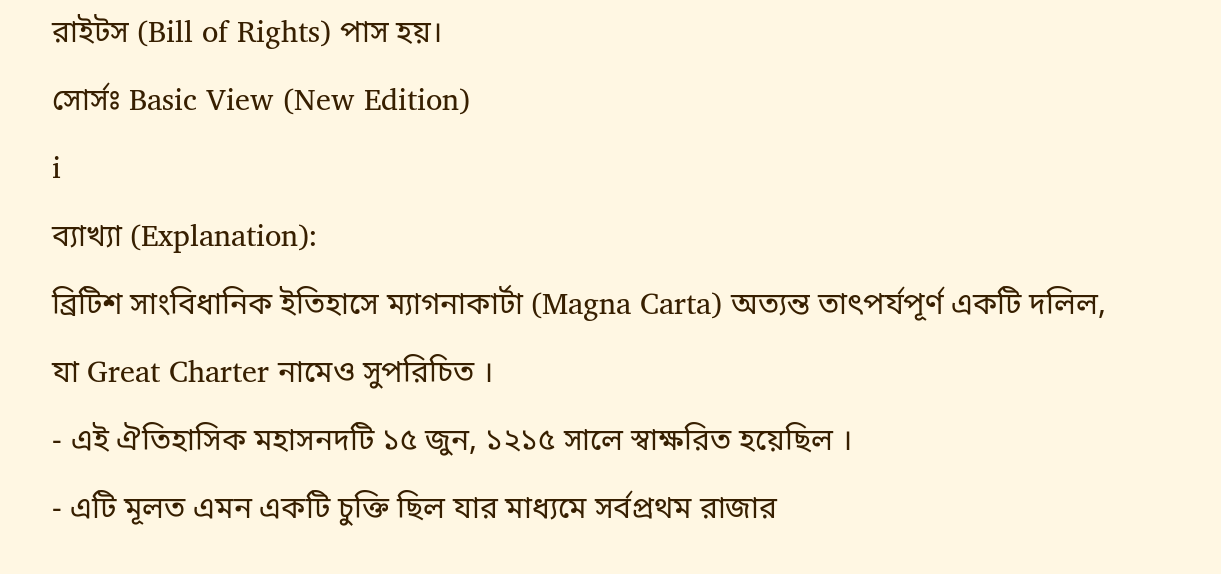রাইটস (Bill of Rights) পাস হয়।
সোর্সঃ Basic View (New Edition)
i
ব্যাখ্যা (Explanation):
ব্রিটিশ সাংবিধানিক ইতিহাসে ম্যাগনাকার্টা (Magna Carta) অত্যন্ত তাৎপর্যপূর্ণ একটি দলিল, যা Great Charter নামেও সুপরিচিত ।
- এই ঐতিহাসিক মহাসনদটি ১৫ জুন, ১২১৫ সালে স্বাক্ষরিত হয়েছিল ।
- এটি মূলত এমন একটি চুক্তি ছিল যার মাধ্যমে সর্বপ্রথম রাজার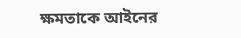ক্ষমতাকে আইনের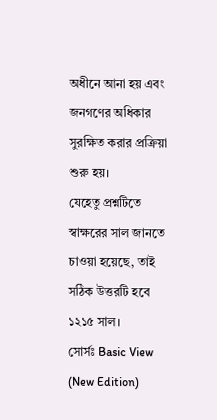অধীনে আনা হয় এবং জনগণের অধিকার সুরক্ষিত করার প্রক্রিয়া শুরু হয়।
যেহেতু প্রশ্নটিতে স্বাক্ষরের সাল জানতে চাওয়া হয়েছে, তাই সঠিক উত্তরটি হবে ১২১৫ সাল।
সোর্সঃ Basic View (New Edition)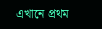এখানে প্রথম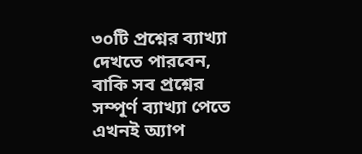৩০টি প্রশ্নের ব্যাখ্যা দেখতে পারবেন, বাকি সব প্রশ্নের সম্পূর্ণ ব্যাখ্যা পেতে এখনই অ্যাপ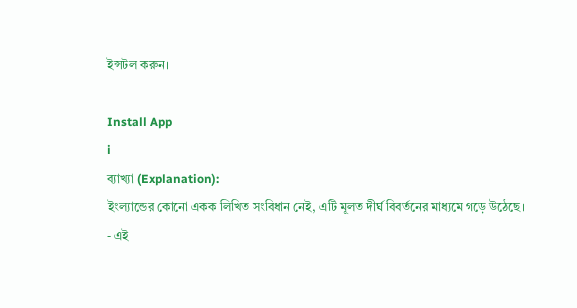ইন্সটল করুন।

Install App
i
ব্যাখ্যা (Explanation):
ইংল্যান্ডের কোনো একক লিখিত সংবিধান নেই, এটি মূলত দীর্ঘ বিবর্তনের মাধ্যমে গড়ে উঠেছে।
- এই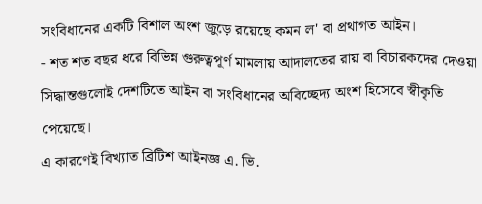সংবিধানের একটি বিশাল অংশ জুড়ে রয়েছে কমন ল' বা প্রথাগত আইন।
- শত শত বছর ধরে বিভিন্ন গুরুত্বপূর্ণ মামলায় আদালতের রায় বা বিচারকদের দেওয়া সিদ্ধান্তগুলোই দেশটিতে আইন বা সংবিধানের অবিচ্ছেদ্য অংশ হিসেবে স্বীকৃতি পেয়েছে।
এ কারণেই বিখ্যাত ব্রিটিশ আইনজ্ঞ এ. ভি.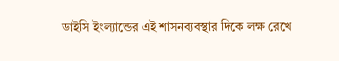ডাইসি ইংল্যান্ডের এই শাসনব্যবস্থার দিকে লক্ষ রেখে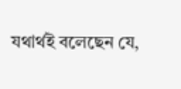যথার্থই বলেছেন যে,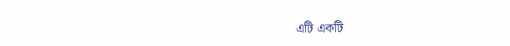এটি একটি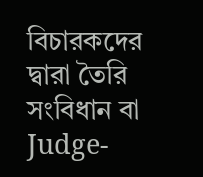বিচারকদের দ্বারা তৈরি সংবিধান বা Judge-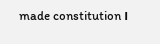made constitution।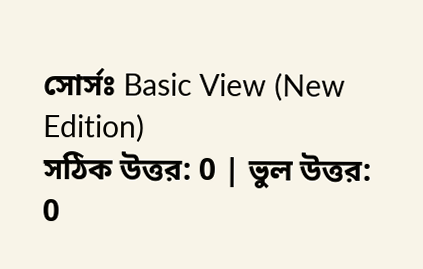সোর্সঃ Basic View (New Edition)
সঠিক উত্তর: 0 | ভুল উত্তর: 0